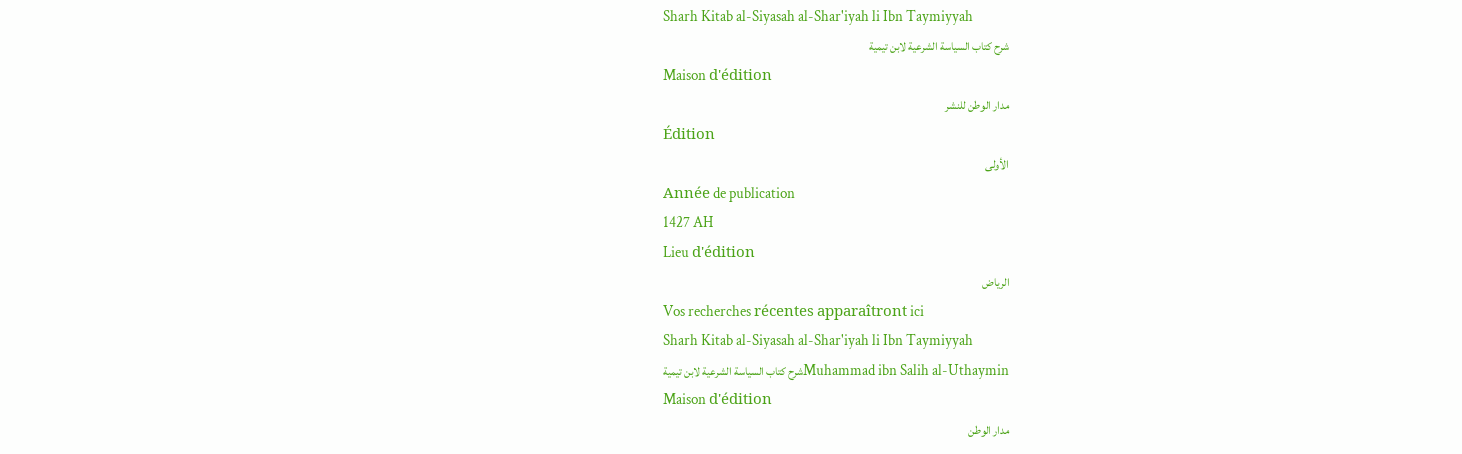Sharh Kitab al-Siyasah al-Shar'iyah li Ibn Taymiyyah
شرح كتاب السياسة الشرعية لابن تيمية
Maison d'édition
مدار الوطن للنشر
Édition
الأولى
Année de publication
1427 AH
Lieu d'édition
الرياض
Vos recherches récentes apparaîtront ici
Sharh Kitab al-Siyasah al-Shar'iyah li Ibn Taymiyyah
Muhammad ibn Salih al-Uthayminشرح كتاب السياسة الشرعية لابن تيمية
Maison d'édition
مدار الوطن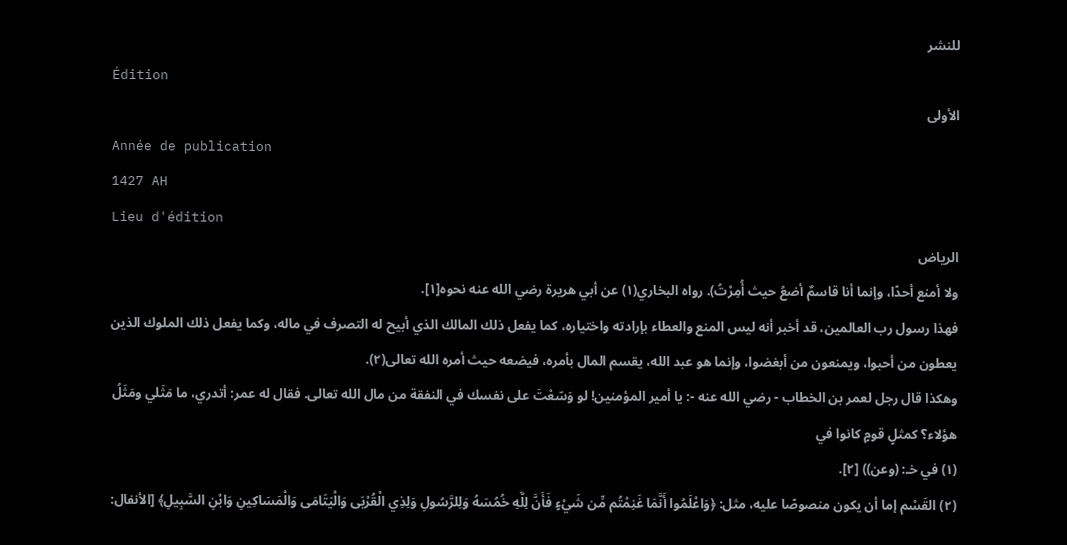للنشر
Édition
الأولى
Année de publication
1427 AH
Lieu d'édition
الرياض
ولا أمنع أحدًا، وإنما أنا قاسمٌ أضعُ حيث أُمِرْتُ). رواه البخاري(١) عن أبي هريرة رضي الله عنه نحوه[١].
فهذا رسول رب العالمين، قد أخبر أنه ليس المنع والعطاء بإرادته واختياره، كما يفعل ذلك المالك الذي أبيح له التصرف في ماله، وكما يفعل ذلك الملوك الذين يعطون من أحبوا، ويمنعون من أبغضوا، وإنما هو عبد الله، يقسم المال بأمره، فيضعه حيث أمره الله تعالى(٢).
وهكذا قال رجل لعمر بن الخطاب - رضي الله عنه -: يا أمير المؤمنين! لو وَسّعْتَ على نفسك في النفقة من مال الله تعالى. فقال له عمر: أتدري، ما مَثَلي ومَثَلُ هؤلاء؟ كمثلٍ قومٍ كانوا في
(١) في خـ: (وعن)) [٢].
(٢) القَسْم إما أن يكون منصوصًا عليه، مثل: ﴿وَاعْلَمُوا أَنَّمَا غَنِمْتُم مِّن شَيْءٍ فَأَنَّ لِلَّهِ خُمُسَهُ وَلِلرَّسُولِ وَلِذِي الْقُرْبَى وَالْيَتَامَى وَالْمَسَاكِينِ وَابْنِ السَّبِيلِ﴾ [الأنفال: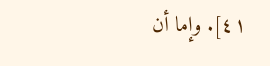٤١]. وإما أن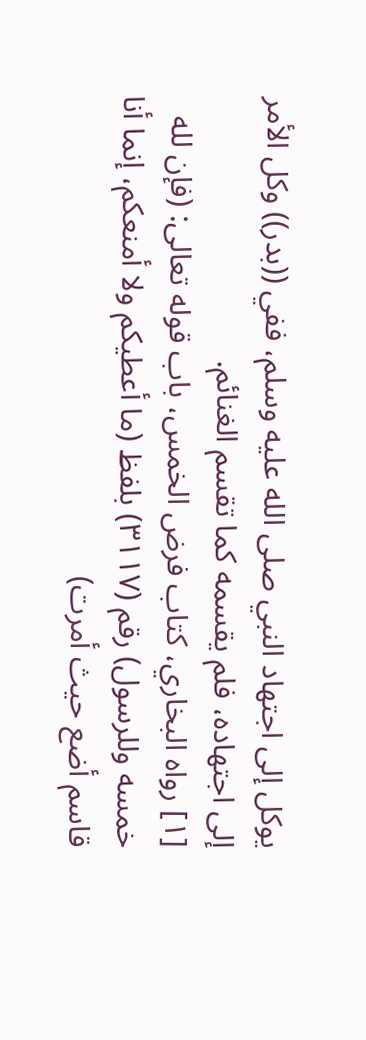يوكل إلى اجتهاد النبي صلى الله عليه وسلم، ففي ((بدر)) وكل الأمر إلى اجتهاده، فلم يقسمه كما تقسم الغنائم.
[١] رواه البخاري، كتاب فرض الخمس، باب قوله تعالى: (فإن لله خمسه وللرسول) رقم (٣١١٧) بلفظ (ما أعطيكم ولا أمنعكم، إنما أنا قاسم أضع حيث أمرت)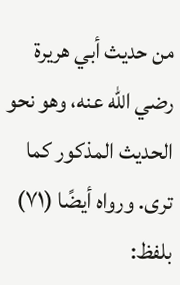من حديث أبي هريرة رضي الله عنه، وهو نحو الحديث المذكور كما ترى. ورواه أيضًا (٧١) بلفظ: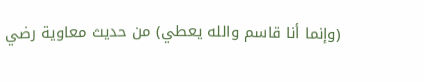(وإنما أنا قاسم والله يعطي) من حديث معاوية رضي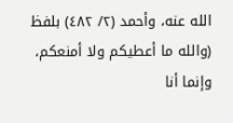الله عنه، وأحمد (٢/ ٤٨٢) بلفظ (والله ما أعطيكم ولا أمنعكم، وإنما أنا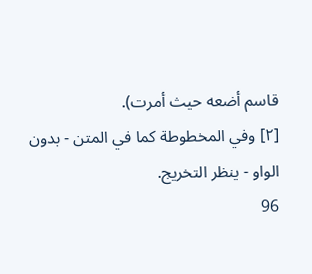قاسم أضعه حيث أمرت).
[٢] وفي المخطوطة كما في المتن - بدون الواو - ينظر التخريج.
96